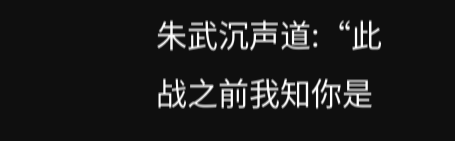朱武沉声道:“此战之前我知你是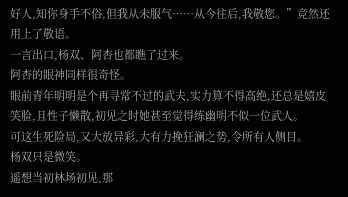好人,知你身手不俗,但我从未服气……从今往后,我敬您。”竞然还用上了敬语。
一言出口,杨双、阿杏也都瞧了过来。
阿杏的眼神同样很奇怪。
眼前青年明明是个再寻常不过的武夫,实力算不得高绝,还总是嬉皮笑脸,且性子懒散,初见之时她甚至觉得练幽明不似一位武人。
可这生死险局,又大放异彩,大有力挽狂澜之势,令所有人侧目。
杨双只是微笑。
遥想当初林场初见,那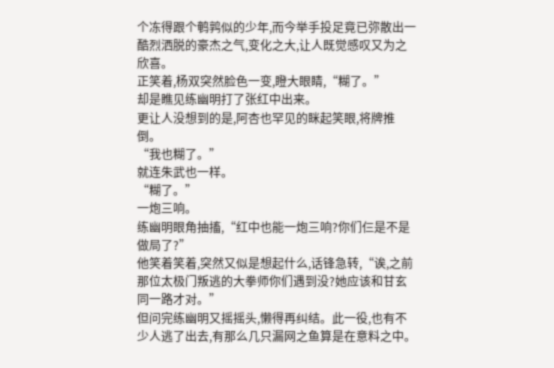个冻得跟个鹌鹑似的少年,而今举手投足竟已弥散出一酷烈洒脱的豪杰之气,变化之大,让人既觉感叹又为之欣喜。
正笑着,杨双突然脸色一变,瞪大眼睛,“糊了。”
却是瞧见练幽明打了张红中出来。
更让人没想到的是,阿杏也罕见的眯起笑眼,将牌推倒。
“我也糊了。”
就连朱武也一样。
“糊了。”
一炮三响。
练幽明眼角抽搐,“红中也能一炮三响?你们仨是不是做局了?”
他笑着笑着,突然又似是想起什么,话锋急转,“诶,之前那位太极门叛逃的大拳师你们遇到没?她应该和甘玄同一路才对。”
但问完练幽明又摇摇头,懒得再纠结。此一役,也有不少人逃了出去,有那么几只漏网之鱼算是在意料之中。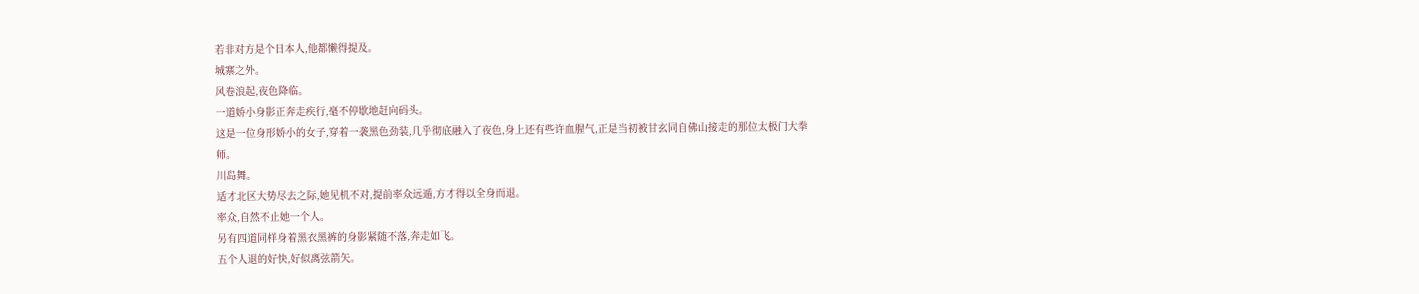若非对方是个日本人,他都懒得提及。
城寨之外。
风卷浪起,夜色降临。
一道娇小身影正奔走疾行,毫不停歇地赶向码头。
这是一位身形娇小的女子,穿着一袭黑色劲装,几乎彻底融入了夜色,身上还有些许血腥气,正是当初被甘玄同自佛山接走的那位太极门大拳师。
川岛舞。
适才北区大势尽去之际,她见机不对,提前率众远遁,方才得以全身而退。
率众,自然不止她一个人。
另有四道同样身着黑衣黑裤的身影紧随不落,奔走如飞。
五个人退的好快,好似离弦箭矢。